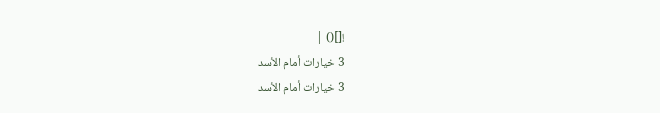![]() |
3 خيارات أمام الأسد
3 خيارات أمام الأسد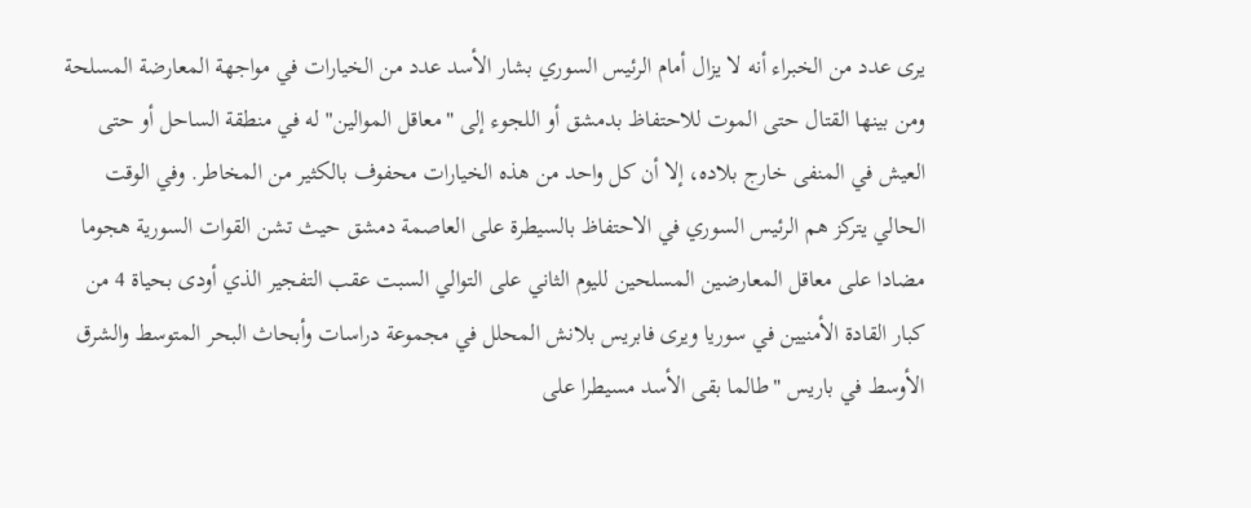يرى عدد من الخبراء أنه لا يزال أمام الرئيس السوري بشار الأسد عدد من الخيارات في مواجهة المعارضة المسلحة ومن بينها القتال حتى الموت للاحتفاظ بدمشق أو اللجوء إلى "معاقل الموالين" له في منطقة الساحل أو حتى العيش في المنفى خارج بلاده، إلا أن كل واحد من هذه الخيارات محفوف بالكثير من المخاطر. وفي الوقت الحالي يتركز هم الرئيس السوري في الاحتفاظ بالسيطرة على العاصمة دمشق حيث تشن القوات السورية هجوما مضادا على معاقل المعارضين المسلحين لليوم الثاني على التوالي السبت عقب التفجير الذي أودى بحياة 4 من كبار القادة الأمنيين في سوريا ويرى فابريس بلانش المحلل في مجموعة دراسات وأبحاث البحر المتوسط والشرق الأوسط في باريس "طالما بقى الأسد مسيطرا على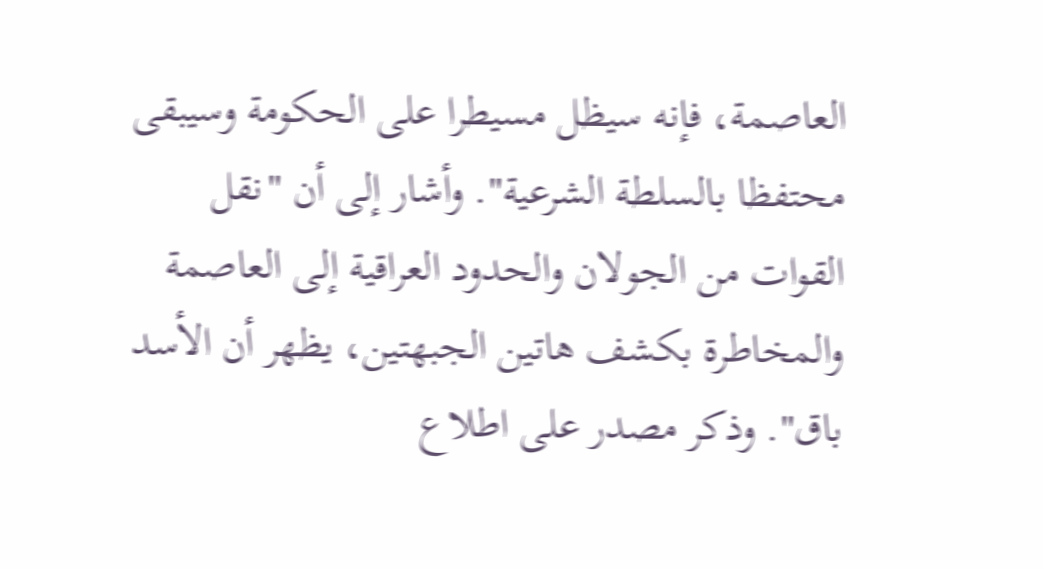العاصمة، فإنه سيظل مسيطرا على الحكومة وسيبقى محتفظا بالسلطة الشرعية". وأشار إلى أن "نقل القوات من الجولان والحدود العراقية إلى العاصمة والمخاطرة بكشف هاتين الجبهتين، يظهر أن الأسد باق". وذكر مصدر على اطلاع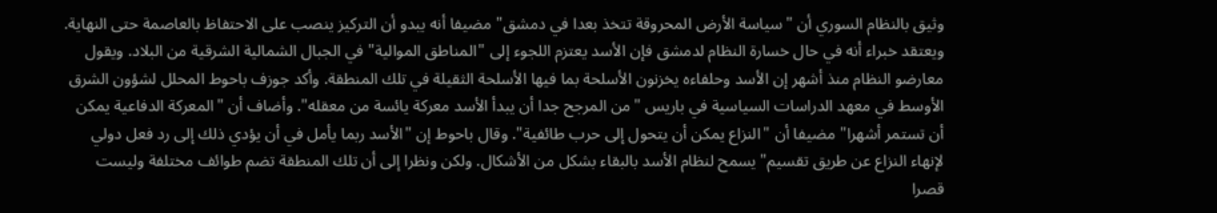وثيق بالنظام السوري أن "سياسة الأرض المحروقة تتخذ بعدا في دمشق" مضيفا أنه يبدو أن التركيز ينصب على الاحتفاظ بالعاصمة حتى النهاية. ويعتقد خبراء أنه في حال خسارة النظام لدمشق فإن الأسد يعتزم اللجوء إلى "المناطق الموالية" في الجبال الشمالية الشرقية من البلاد. ويقول معارضو النظام منذ أشهر إن الأسد وحلفاءه يخزنون الأسلحة بما فيها الأسلحة الثقيلة في تلك المنطقة. وأكد جوزف باحوط المحلل لشؤون الشرق الأوسط في معهد الدراسات السياسية في باريس "من المرجح جدا أن يبدأ الأسد معركة يائسة من معقله". وأضاف أن "المعركة الدفاعية يمكن أن تستمر أشهرا" مضيفا أن "النزاع يمكن أن يتحول إلى حرب طائفية". وقال باحوط إن "الأسد ربما يأمل في أن يؤدي ذلك إلى رد فعل دولي لإنهاء النزاع عن طريق تقسيم" يسمح لنظام الأسد بالبقاء بشكل من الأشكال. ولكن ونظرا إلى أن تلك المنطقة تضم طوائف مختلفة وليست قصرا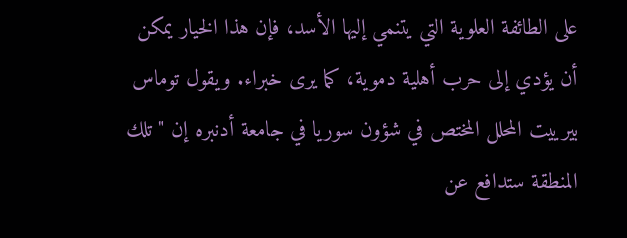على الطائفة العلوية التي يتنمي إليها الأسد، فإن هذا الخيار يمكن أن يؤدي إلى حرب أهلية دموية، كما يرى خبراء. ويقول توماس بيرييت المحلل المختص في شؤون سوريا في جامعة أدنبره إن "تلك المنطقة ستدافع عن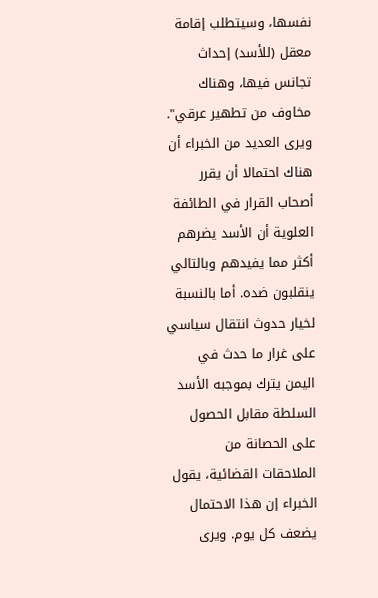نفسها، وسيتطلب إقامة معقل (للأسد) إحداث تجانس فيها، وهناك مخاوف من تطهير عرقي". ويرى العديد من الخبراء أن هناك احتمالا أن يقرر أصحاب القرار في الطائفة العلوية أن الأسد يضرهم أكثر مما يفيدهم وبالتالي ينقلبون ضده. أما بالنسبة لخيار حدوث انتقال سياسي على غرار ما حدث في اليمن يترك بموجبه الأسد السلطة مقابل الحصول على الحصانة من الملاحقات القضائية، يقول الخبراء إن هذا الاحتمال يضعف كل يوم. ويرى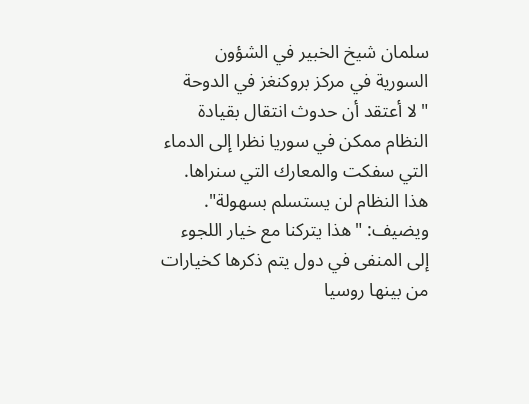سلمان شيخ الخبير في الشؤون السورية في مركز بروكنغز في الدوحة "لا أعتقد أن حدوث انتقال بقيادة النظام ممكن في سوريا نظرا إلى الدماء التي سفكت والمعارك التي سنراها. هذا النظام لن يستسلم بسهولة". ويضيف: "هذا يتركنا مع خيار اللجوء إلى المنفى في دول يتم ذكرها كخيارات من بينها روسيا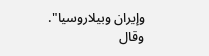وإيران وبيلاروسيا". وقال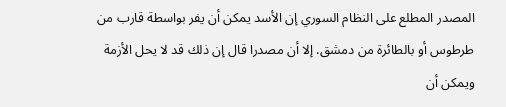المصدر المطلع على النظام السوري إن الأسد يمكن أن يفر بواسطة قارب من طرطوس أو بالطائرة من دمشق. إلا أن مصدرا قال إن ذلك قد لا يحل الأزمة ويمكن أن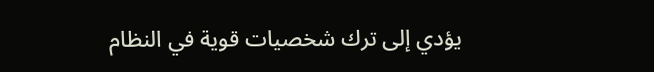يؤدي إلى ترك شخصيات قوية في النظام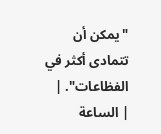"يمكن أن تتمادى أكثر في الفظاعات". |
| الساعة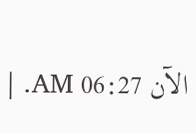الآن 06:27 AM. |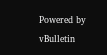Powered by vBulletin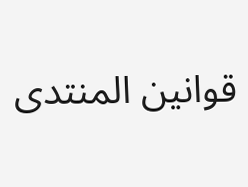قوانين المنتدى